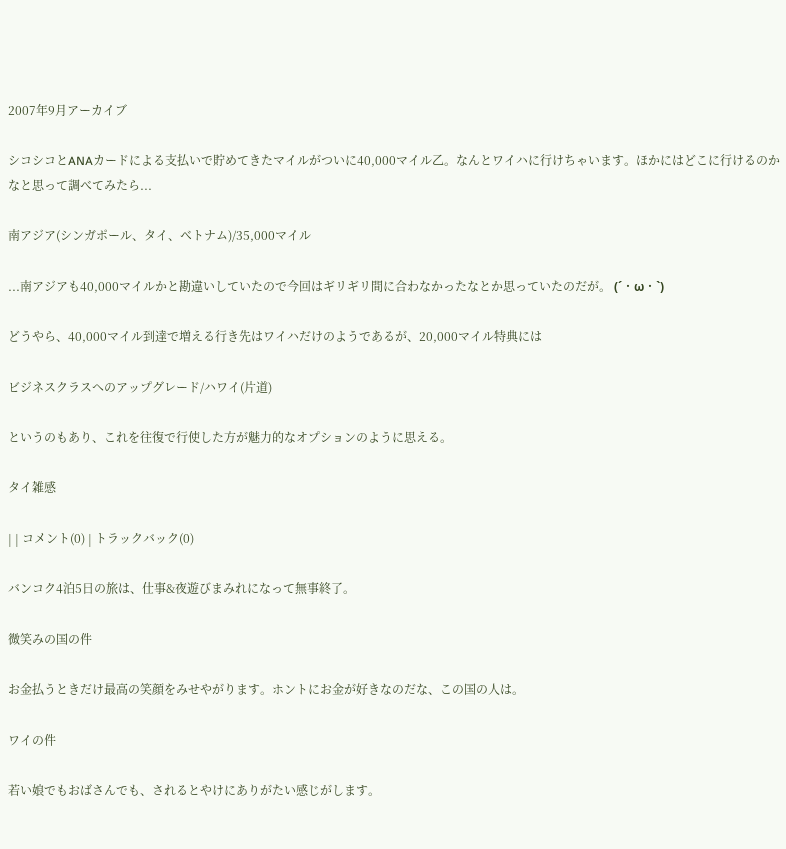2007年9月アーカイブ

シコシコとANAカードによる支払いで貯めてきたマイルがついに40,000マイル乙。なんとワイハに行けちゃいます。ほかにはどこに行けるのかなと思って調べてみたら...

南アジア(シンガポール、タイ、ベトナム)/35,000マイル

...南アジアも40,000マイルかと勘違いしていたので今回はギリギリ間に合わなかったなとか思っていたのだが。 (´・ω・`)

どうやら、40,000マイル到達で増える行き先はワイハだけのようであるが、20,000マイル特典には

ビジネスクラスへのアップグレード/ハワイ(片道)

というのもあり、これを往復で行使した方が魅力的なオプションのように思える。

タイ雑感

| | コメント(0) | トラックバック(0)

バンコク4泊5日の旅は、仕事&夜遊びまみれになって無事終了。

微笑みの国の件

お金払うときだけ最高の笑顔をみせやがります。ホントにお金が好きなのだな、この国の人は。

ワイの件

若い娘でもおばさんでも、されるとやけにありがたい感じがします。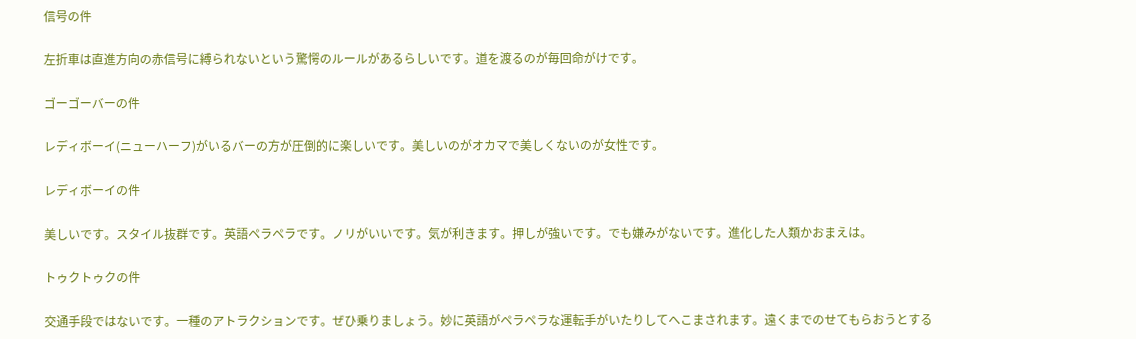信号の件

左折車は直進方向の赤信号に縛られないという驚愕のルールがあるらしいです。道を渡るのが毎回命がけです。

ゴーゴーバーの件

レディボーイ(ニューハーフ)がいるバーの方が圧倒的に楽しいです。美しいのがオカマで美しくないのが女性です。

レディボーイの件

美しいです。スタイル抜群です。英語ペラペラです。ノリがいいです。気が利きます。押しが強いです。でも嫌みがないです。進化した人類かおまえは。

トゥクトゥクの件

交通手段ではないです。一種のアトラクションです。ぜひ乗りましょう。妙に英語がペラペラな運転手がいたりしてへこまされます。遠くまでのせてもらおうとする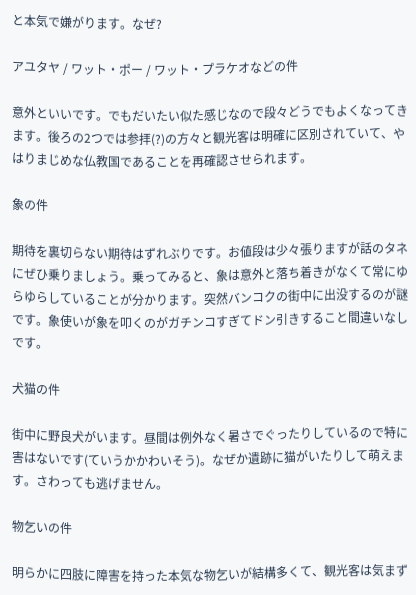と本気で嫌がります。なぜ?

アユタヤ / ワット・ポー / ワット・プラケオなどの件

意外といいです。でもだいたい似た感じなので段々どうでもよくなってきます。後ろの2つでは参拝(?)の方々と観光客は明確に区別されていて、やはりまじめな仏教国であることを再確認させられます。

象の件

期待を裏切らない期待はずれぶりです。お値段は少々張りますが話のタネにぜひ乗りましょう。乗ってみると、象は意外と落ち着きがなくて常にゆらゆらしていることが分かります。突然バンコクの街中に出没するのが謎です。象使いが象を叩くのがガチンコすぎてドン引きすること間違いなしです。

犬猫の件

街中に野良犬がいます。昼間は例外なく暑さでぐったりしているので特に害はないです(ていうかかわいそう)。なぜか遺跡に猫がいたりして萌えます。さわっても逃げません。

物乞いの件

明らかに四肢に障害を持った本気な物乞いが結構多くて、観光客は気まず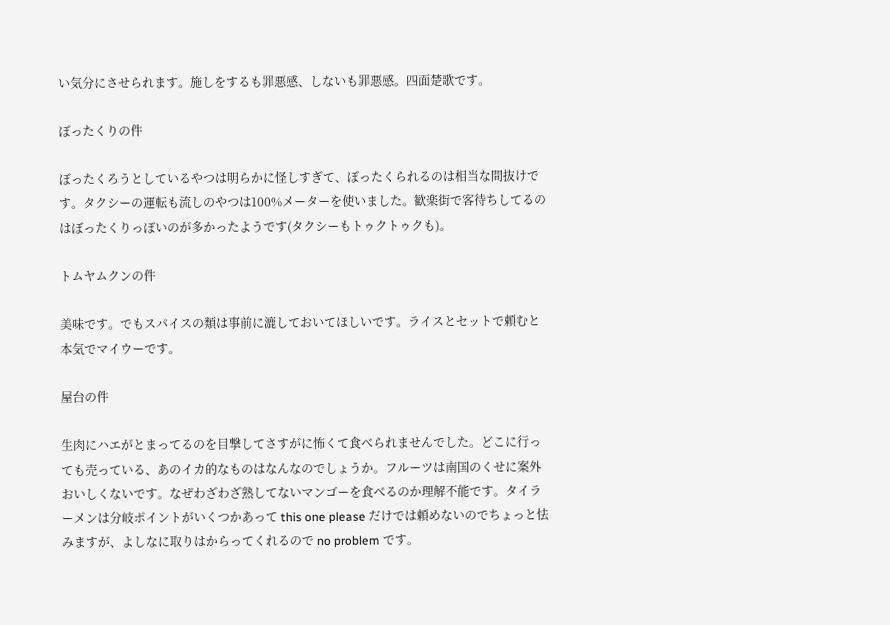い気分にさせられます。施しをするも罪悪感、しないも罪悪感。四面楚歌です。

ぼったくりの件

ぼったくろうとしているやつは明らかに怪しすぎて、ぼったくられるのは相当な間抜けです。タクシーの運転も流しのやつは100%メーターを使いました。歓楽街で客待ちしてるのはぼったくりっぽいのが多かったようです(タクシーもトゥクトゥクも)。

トムヤムクンの件

美味です。でもスパイスの類は事前に漉しておいてほしいです。ライスとセットで頼むと本気でマイウーです。

屋台の件

生肉にハエがとまってるのを目撃してさすがに怖くて食べられませんでした。どこに行っても売っている、あのイカ的なものはなんなのでしょうか。フルーツは南国のくせに案外おいしくないです。なぜわざわざ熟してないマンゴーを食べるのか理解不能です。タイラーメンは分岐ポイントがいくつかあって this one please だけでは頼めないのでちょっと怯みますが、よしなに取りはからってくれるので no problem です。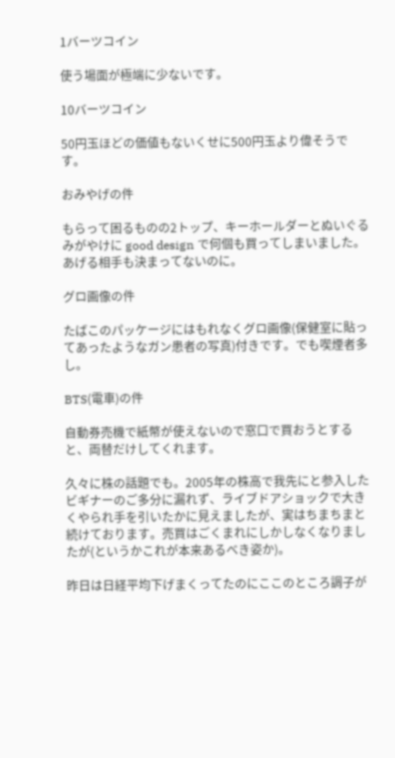1バーツコイン

使う場面が極端に少ないです。

10バーツコイン

50円玉ほどの価値もないくせに500円玉より偉そうです。

おみやげの件

もらって困るものの2トップ、キーホールダーとぬいぐるみがやけに good design で何個も買ってしまいました。あげる相手も決まってないのに。

グロ画像の件

たばこのパッケージにはもれなくグロ画像(保健室に貼ってあったようなガン患者の写真)付きです。でも喫煙者多し。

BTS(電車)の件

自動券売機で紙幣が使えないので窓口で買おうとすると、両替だけしてくれます。

久々に株の話題でも。2005年の株高で我先にと参入したビギナーのご多分に漏れず、ライブドアショックで大きくやられ手を引いたかに見えましたが、実はちまちまと続けております。売買はごくまれにしかしなくなりましたが(というかこれが本来あるべき姿か)。

昨日は日経平均下げまくってたのにここのところ調子が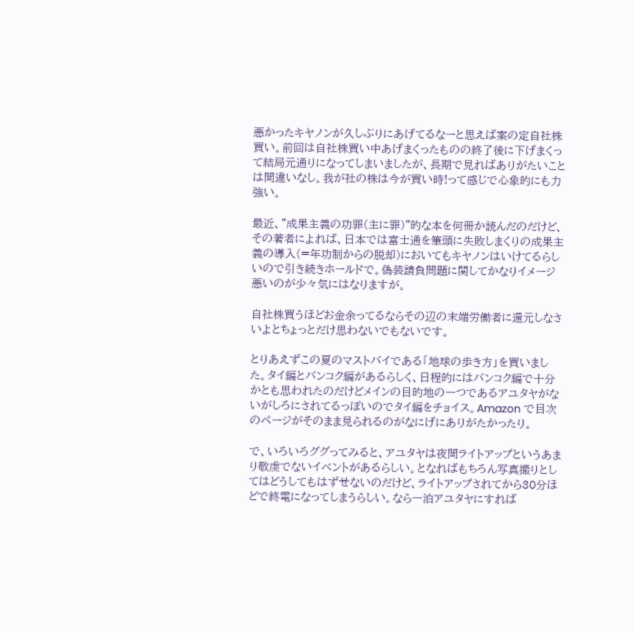悪かったキヤノンが久しぶりにあげてるなーと思えば案の定自社株買い。前回は自社株買い中あげまくったものの終了後に下げまくって結局元通りになってしまいましたが、長期で見ればありがたいことは間違いなし。我が社の株は今が買い時!って感じで心象的にも力強い。

最近、"成果主義の功罪(主に罪)"的な本を何冊か読んだのだけど、その著者によれば、日本では富士通を筆頭に失敗しまくりの成果主義の導入(=年功制からの脱却)においてもキヤノンはいけてるらしいので引き続きホールドで。偽装請負問題に関してかなりイメージ悪いのが少々気にはなりますが。

自社株買うほどお金余ってるならその辺の末端労働者に還元しなさいよとちょっとだけ思わないでもないです。

とりあえずこの夏のマストバイである「地球の歩き方」を買いました。タイ編とバンコク編があるらしく、日程的にはバンコク編で十分かとも思われたのだけどメインの目的地の一つであるアユタヤがないがしろにされてるっぽいのでタイ編をチョイス。Amazon で目次のページがそのまま見られるのがなにげにありがたかったり。

で、いろいろググってみると、アユタヤは夜間ライトアップというあまり敬虔でないイベントがあるらしい。となればもちろん写真撮りとしてはどうしてもはずせないのだけど、ライトアップされてから30分ほどで終電になってしまうらしい。なら一泊アユタヤにすれば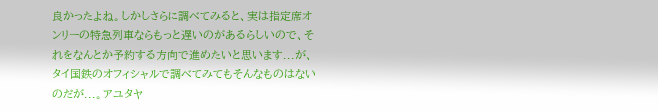良かったよね。しかしさらに調べてみると、実は指定席オンリーの特急列車ならもっと遅いのがあるらしいので、それをなんとか予約する方向で進めたいと思います...が、タイ国鉄のオフィシャルで調べてみてもそんなものはないのだが...。アユタヤ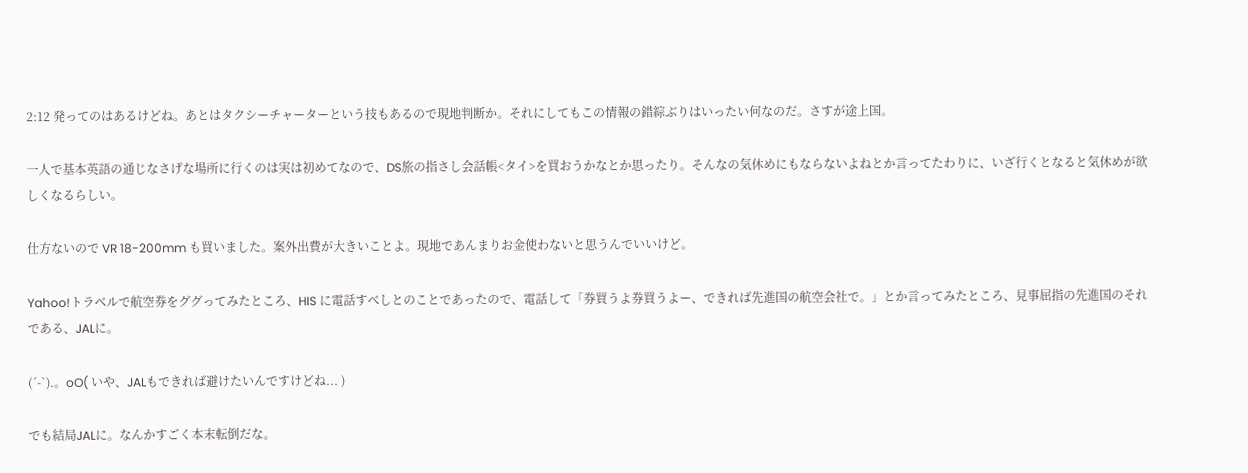2:12 発ってのはあるけどね。あとはタクシーチャーターという技もあるので現地判断か。それにしてもこの情報の錯綜ぶりはいったい何なのだ。さすが途上国。

一人で基本英語の通じなさげな場所に行くのは実は初めてなので、DS旅の指さし会話帳<タイ>を買おうかなとか思ったり。そんなの気休めにもならないよねとか言ってたわりに、いざ行くとなると気休めが欲しくなるらしい。

仕方ないので VR 18-200mm も買いました。案外出費が大きいことよ。現地であんまりお金使わないと思うんでいいけど。

Yahoo!トラベルで航空券をググってみたところ、HIS に電話すべしとのことであったので、電話して「券買うよ券買うよー、できれば先進国の航空会社で。」とか言ってみたところ、見事屈指の先進国のそれである、JALに。

(´-`).。oO( いや、JALもできれば避けたいんですけどね... )

でも結局JALに。なんかすごく本末転倒だな。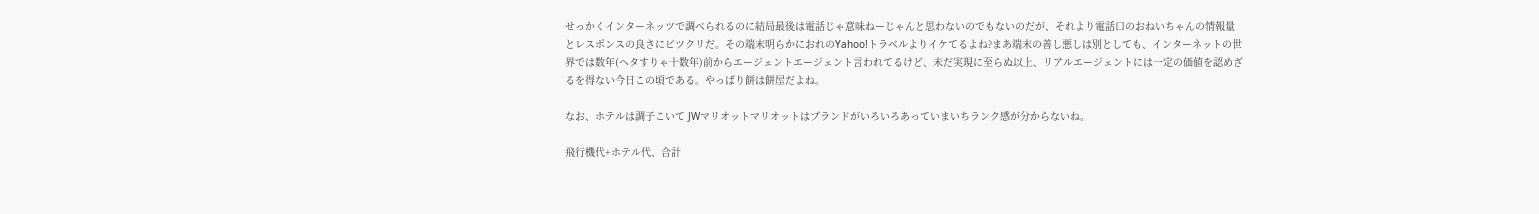せっかくインターネッツで調べられるのに結局最後は電話じゃ意味ねーじゃんと思わないのでもないのだが、それより電話口のおねいちゃんの情報量とレスポンスの良さにビツクリだ。その端末明らかにおれのYahoo!トラベルよりイケてるよね?まあ端末の善し悪しは別としても、インターネットの世界では数年(ヘタすりゃ十数年)前からエージェントエージェント言われてるけど、未だ実現に至らぬ以上、リアルエージェントには一定の価値を認めざるを得ない今日この頃である。やっぱり餅は餅屋だよね。

なお、ホテルは調子こいて JWマリオットマリオットはブランドがいろいろあっていまいちランク感が分からないね。

飛行機代+ホテル代、合計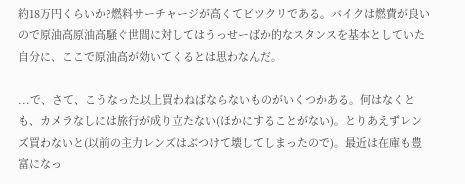約18万円くらいか?燃料サーチャージが高くてビツクリである。バイクは燃費が良いので原油高原油高騒ぐ世間に対してはうっせーばか的なスタンスを基本としていた自分に、ここで原油高が効いてくるとは思わなんだ。

...で、さて、こうなった以上買わねばならないものがいくつかある。何はなくとも、カメラなしには旅行が成り立たない(ほかにすることがない)。とりあえずレンズ買わないと(以前の主力レンズはぶつけて壊してしまったので)。最近は在庫も豊富になっ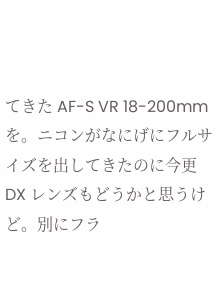てきた AF-S VR 18-200mm を。ニコンがなにげにフルサイズを出してきたのに今更 DX レンズもどうかと思うけど。別にフラ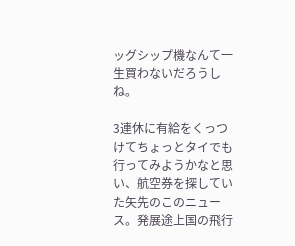ッグシップ機なんて一生買わないだろうしね。

3連休に有給をくっつけてちょっとタイでも行ってみようかなと思い、航空券を探していた矢先のこのニュース。発展途上国の飛行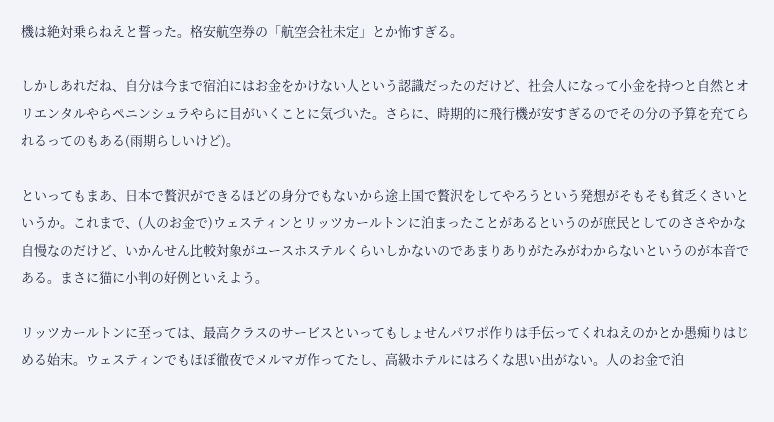機は絶対乗らねえと誓った。格安航空券の「航空会社未定」とか怖すぎる。

しかしあれだね、自分は今まで宿泊にはお金をかけない人という認識だったのだけど、社会人になって小金を持つと自然とオリエンタルやらペニンシュラやらに目がいくことに気づいた。さらに、時期的に飛行機が安すぎるのでその分の予算を充てられるってのもある(雨期らしいけど)。

といってもまあ、日本で贅沢ができるほどの身分でもないから途上国で贅沢をしてやろうという発想がそもそも貧乏くさいというか。これまで、(人のお金で)ウェスティンとリッツカールトンに泊まったことがあるというのが庶民としてのささやかな自慢なのだけど、いかんせん比較対象がユースホステルくらいしかないのであまりありがたみがわからないというのが本音である。まさに猫に小判の好例といえよう。

リッツカールトンに至っては、最高クラスのサービスといってもしょせんパワポ作りは手伝ってくれねえのかとか愚痴りはじめる始末。ウェスティンでもほぼ徹夜でメルマガ作ってたし、高級ホテルにはろくな思い出がない。人のお金で泊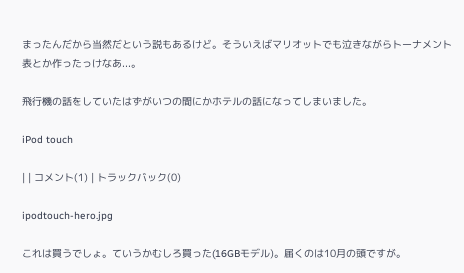まったんだから当然だという説もあるけど。そういえばマリオットでも泣きながらトーナメント表とか作ったっけなあ...。

飛行機の話をしていたはずがいつの間にかホテルの話になってしまいました。

iPod touch

| | コメント(1) | トラックバック(0)

ipodtouch-hero.jpg

これは買うでしょ。ていうかむしろ買った(16GBモデル)。届くのは10月の頭ですが。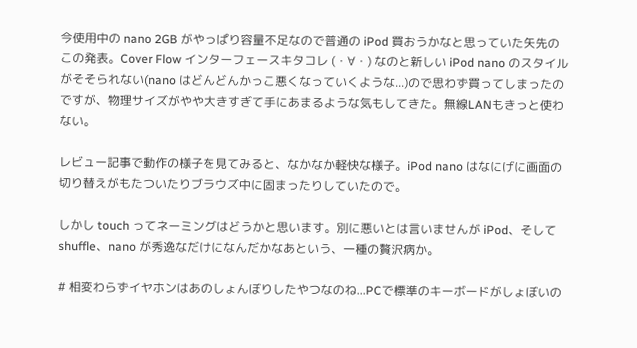今使用中の nano 2GB がやっぱり容量不足なので普通の iPod 買おうかなと思っていた矢先のこの発表。Cover Flow インターフェースキタコレ (・∀・) なのと新しい iPod nano のスタイルがそそられない(nano はどんどんかっこ悪くなっていくような...)ので思わず買ってしまったのですが、物理サイズがやや大きすぎて手にあまるような気もしてきた。無線LANもきっと使わない。

レビュー記事で動作の様子を見てみると、なかなか軽快な様子。iPod nano はなにげに画面の切り替えがもたついたりブラウズ中に固まったりしていたので。

しかし touch ってネーミングはどうかと思います。別に悪いとは言いませんが iPod、そして shuffle、nano が秀逸なだけになんだかなあという、一種の贅沢病か。

# 相変わらずイヤホンはあのしょんぼりしたやつなのね...PCで標準のキーボードがしょぼいの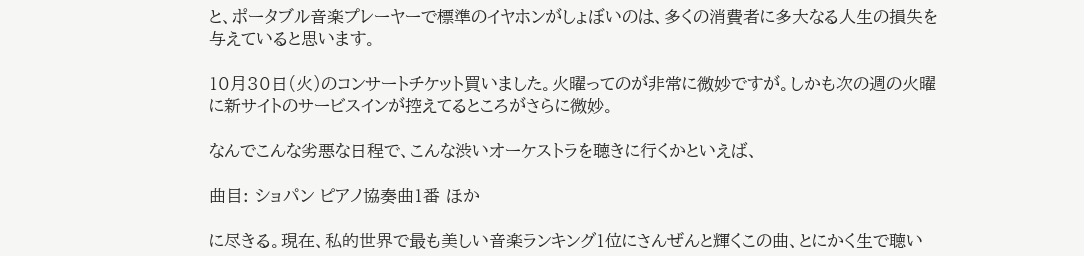と、ポータブル音楽プレーヤーで標準のイヤホンがしょぼいのは、多くの消費者に多大なる人生の損失を与えていると思います。

10月30日(火)のコンサートチケット買いました。火曜ってのが非常に微妙ですが。しかも次の週の火曜に新サイトのサービスインが控えてるところがさらに微妙。

なんでこんな劣悪な日程で、こんな渋いオーケストラを聴きに行くかといえば、

曲目: ショパン ピアノ協奏曲1番 ほか

に尽きる。現在、私的世界で最も美しい音楽ランキング1位にさんぜんと輝くこの曲、とにかく生で聴い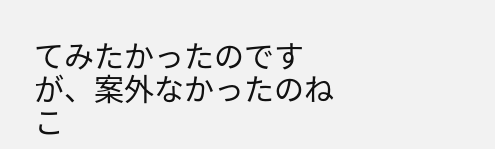てみたかったのですが、案外なかったのねこ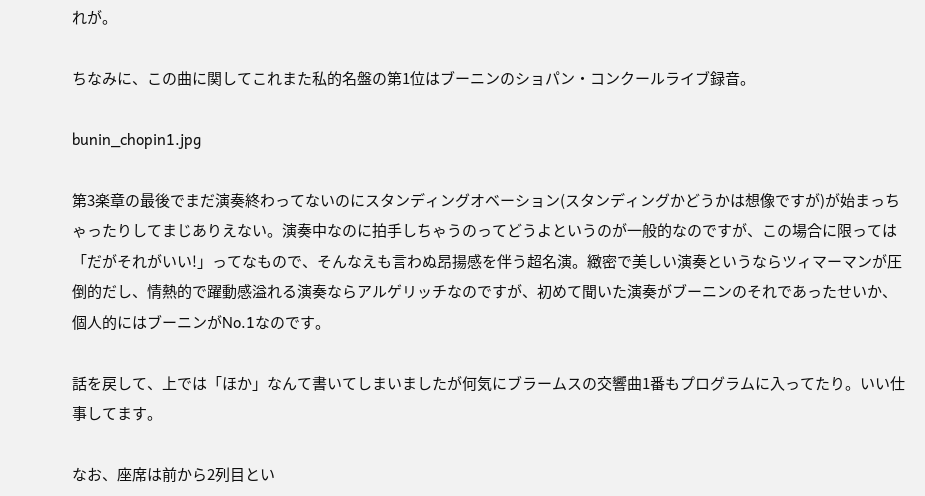れが。

ちなみに、この曲に関してこれまた私的名盤の第1位はブーニンのショパン・コンクールライブ録音。

bunin_chopin1.jpg

第3楽章の最後でまだ演奏終わってないのにスタンディングオベーション(スタンディングかどうかは想像ですが)が始まっちゃったりしてまじありえない。演奏中なのに拍手しちゃうのってどうよというのが一般的なのですが、この場合に限っては「だがそれがいい!」ってなもので、そんなえも言わぬ昂揚感を伴う超名演。緻密で美しい演奏というならツィマーマンが圧倒的だし、情熱的で躍動感溢れる演奏ならアルゲリッチなのですが、初めて聞いた演奏がブーニンのそれであったせいか、個人的にはブーニンがNo.1なのです。

話を戻して、上では「ほか」なんて書いてしまいましたが何気にブラームスの交響曲1番もプログラムに入ってたり。いい仕事してます。

なお、座席は前から2列目とい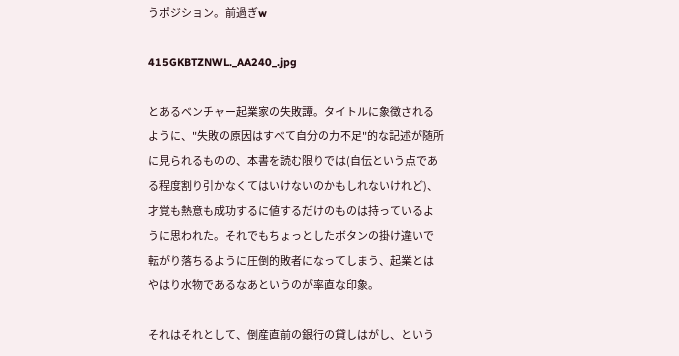うポジション。前過ぎw

415GKBTZNWL._AA240_.jpg

とあるベンチャー起業家の失敗譚。タイトルに象徴されるように、"失敗の原因はすべて自分の力不足"的な記述が随所に見られるものの、本書を読む限りでは(自伝という点である程度割り引かなくてはいけないのかもしれないけれど)、才覚も熱意も成功するに値するだけのものは持っているように思われた。それでもちょっとしたボタンの掛け違いで転がり落ちるように圧倒的敗者になってしまう、起業とはやはり水物であるなあというのが率直な印象。

それはそれとして、倒産直前の銀行の貸しはがし、という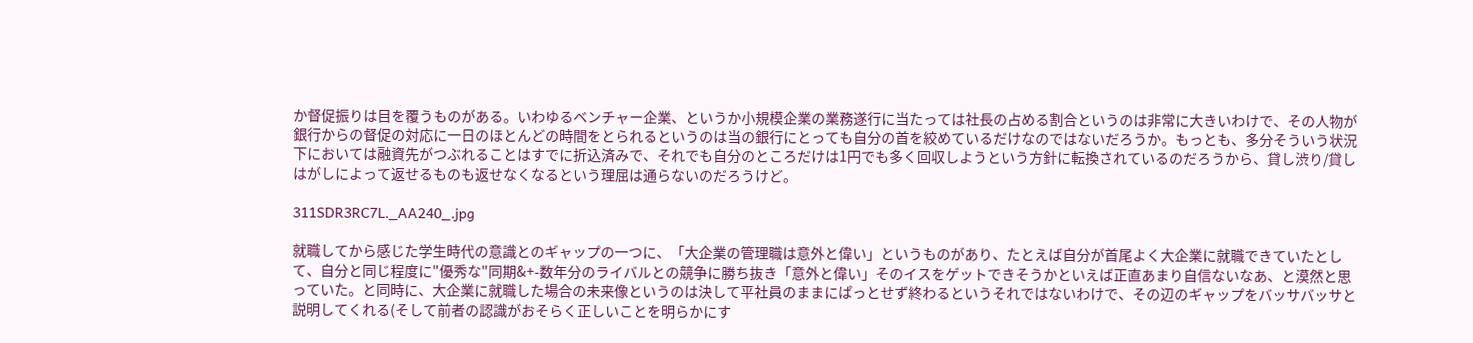か督促振りは目を覆うものがある。いわゆるベンチャー企業、というか小規模企業の業務遂行に当たっては社長の占める割合というのは非常に大きいわけで、その人物が銀行からの督促の対応に一日のほとんどの時間をとられるというのは当の銀行にとっても自分の首を絞めているだけなのではないだろうか。もっとも、多分そういう状況下においては融資先がつぶれることはすでに折込済みで、それでも自分のところだけは1円でも多く回収しようという方針に転換されているのだろうから、貸し渋り/貸しはがしによって返せるものも返せなくなるという理屈は通らないのだろうけど。

311SDR3RC7L._AA240_.jpg

就職してから感じた学生時代の意識とのギャップの一つに、「大企業の管理職は意外と偉い」というものがあり、たとえば自分が首尾よく大企業に就職できていたとして、自分と同じ程度に"優秀な"同期&+-数年分のライバルとの競争に勝ち抜き「意外と偉い」そのイスをゲットできそうかといえば正直あまり自信ないなあ、と漠然と思っていた。と同時に、大企業に就職した場合の未来像というのは決して平社員のままにぱっとせず終わるというそれではないわけで、その辺のギャップをバッサバッサと説明してくれる(そして前者の認識がおそらく正しいことを明らかにす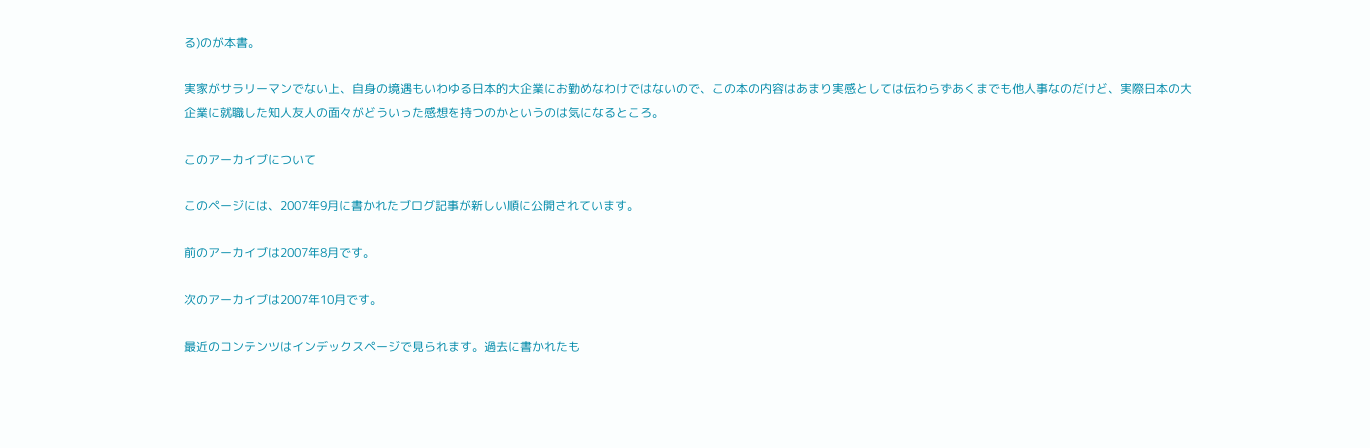る)のが本書。

実家がサラリーマンでない上、自身の境遇もいわゆる日本的大企業にお勤めなわけではないので、この本の内容はあまり実感としては伝わらずあくまでも他人事なのだけど、実際日本の大企業に就職した知人友人の面々がどういった感想を持つのかというのは気になるところ。

このアーカイブについて

このページには、2007年9月に書かれたブログ記事が新しい順に公開されています。

前のアーカイブは2007年8月です。

次のアーカイブは2007年10月です。

最近のコンテンツはインデックスページで見られます。過去に書かれたも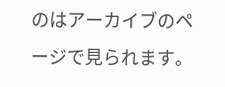のはアーカイブのページで見られます。